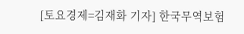[토요경제=김재화 기자] 한국무역보험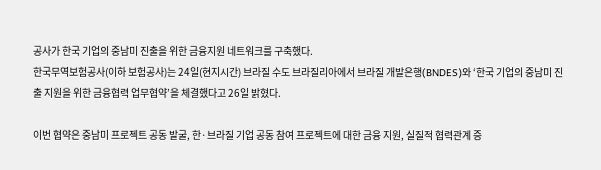공사가 한국 기업의 중남미 진출을 위한 금융지원 네트워크를 구축했다.
한국무역보험공사(이하 보험공사)는 24일(현지시간) 브라질 수도 브라질리아에서 브라질 개발은행(BNDES)와 ‘한국 기업의 중남미 진출 지원을 위한 금융협력 업무협약’을 체결했다고 26일 밝혔다.

이번 협약은 중남미 프로젝트 공동 발굴, 한·브라질 기업 공동 참여 프로젝트에 대한 금융 지원, 실질적 협력관계 증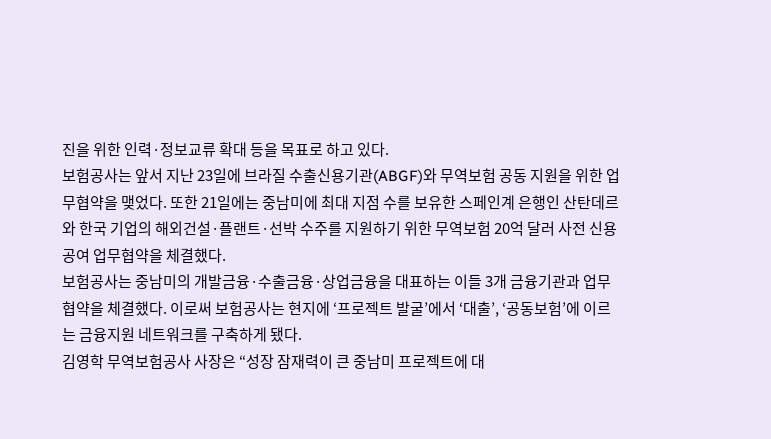진을 위한 인력·정보교류 확대 등을 목표로 하고 있다.
보험공사는 앞서 지난 23일에 브라질 수출신용기관(ABGF)와 무역보험 공동 지원을 위한 업무협약을 맺었다. 또한 21일에는 중남미에 최대 지점 수를 보유한 스페인계 은행인 산탄데르와 한국 기업의 해외건설·플랜트·선박 수주를 지원하기 위한 무역보험 20억 달러 사전 신용공여 업무협약을 체결했다.
보험공사는 중남미의 개발금융·수출금융·상업금융을 대표하는 이들 3개 금융기관과 업무협약을 체결했다. 이로써 보험공사는 현지에 ‘프로젝트 발굴’에서 ‘대출’, ‘공동보험’에 이르는 금융지원 네트워크를 구축하게 됐다.
김영학 무역보험공사 사장은 “성장 잠재력이 큰 중남미 프로젝트에 대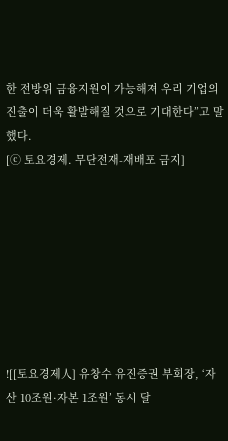한 전방위 금융지원이 가능해져 우리 기업의 진출이 더욱 활발해질 것으로 기대한다”고 말했다.
[ⓒ 토요경제. 무단전재-재배포 금지]








![[토요경제人] 유창수 유진증권 부회장, ‘자산 10조원·자본 1조원’ 동시 달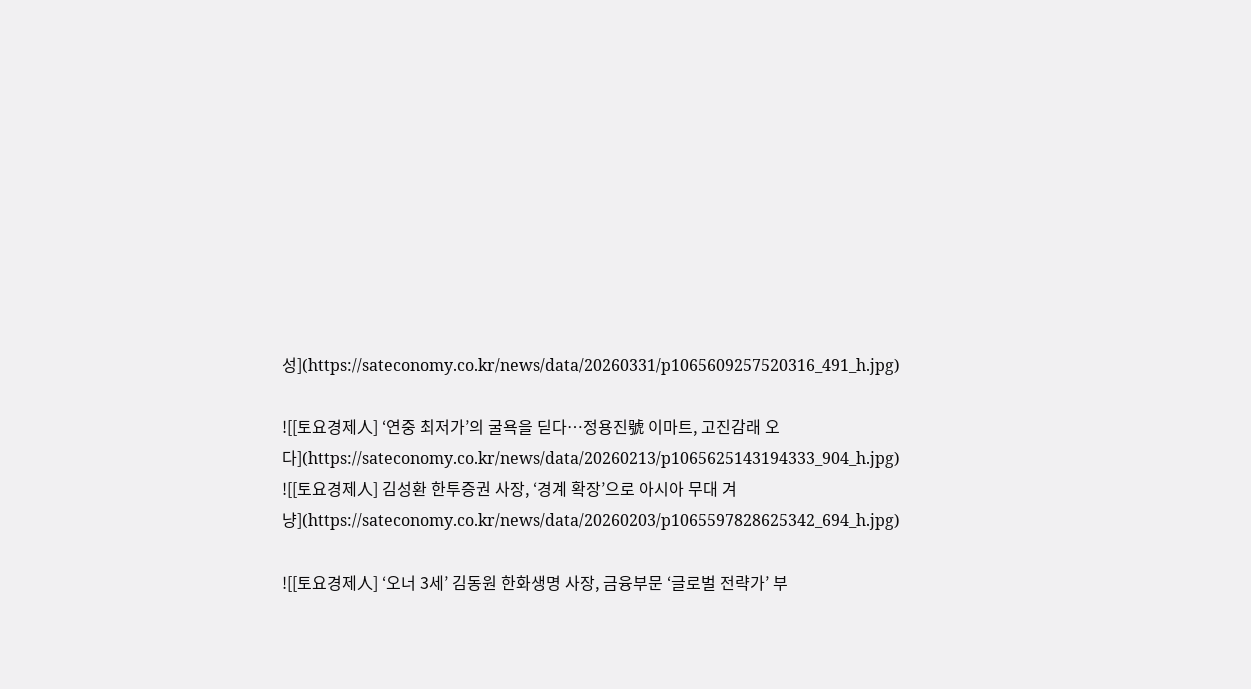성](https://sateconomy.co.kr/news/data/20260331/p1065609257520316_491_h.jpg)

![[토요경제人] ‘연중 최저가’의 굴욕을 딛다…정용진號 이마트, 고진감래 오다](https://sateconomy.co.kr/news/data/20260213/p1065625143194333_904_h.jpg)
![[토요경제人] 김성환 한투증권 사장, ‘경계 확장’으로 아시아 무대 겨냥](https://sateconomy.co.kr/news/data/20260203/p1065597828625342_694_h.jpg)

![[토요경제人] ‘오너 3세’ 김동원 한화생명 사장, 금융부문 ‘글로벌 전략가’ 부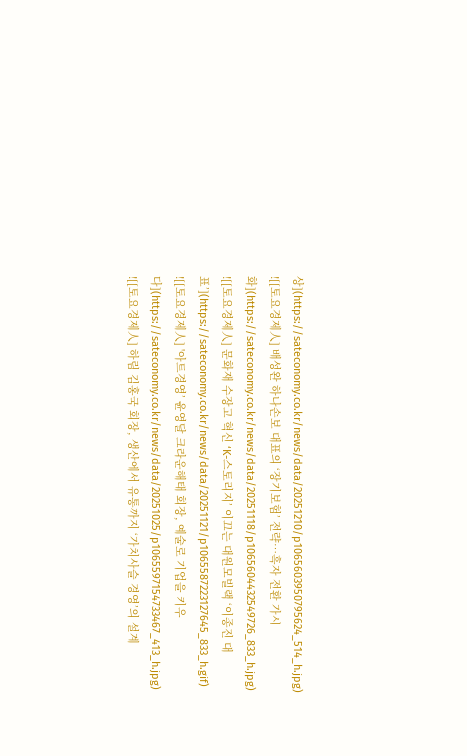상](https://sateconomy.co.kr/news/data/20251210/p1065603950795624_514_h.jpg)
![[토요경제人] 배성완 하나손보 대표의 ‘장기보험’ 전략…흑자 전환 가시화](https://sateconomy.co.kr/news/data/20251118/p1065604432549726_833_h.jpg)
![[토요경제人] 문화재 수장고 혁신 ‘K-스토리지’ 이끄는 대원모빌랙 ‘이종진 대표’](https://sateconomy.co.kr/news/data/20251121/p1065587223127645_833_h.gif)
![[토요경제人] '아트경영’ 윤영달 크라운해태 회장, 예술로 기업을 키우다](https://sateconomy.co.kr/news/data/20251025/p1065597154733467_413_h.jpg)
![[토요경제人] 하림 김홍국 회장, 생산에서 유통까지 ‘가치사슬 경영’의 설계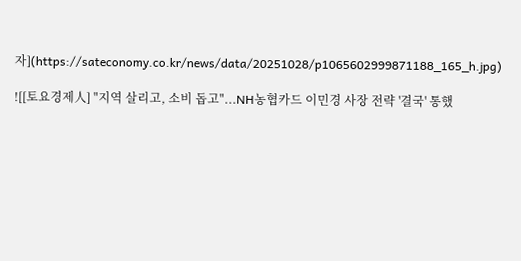자](https://sateconomy.co.kr/news/data/20251028/p1065602999871188_165_h.jpg)

![[토요경제人] "지역 살리고, 소비 돕고"...NH농협카드 이민경 사장 전략 '결국' 통했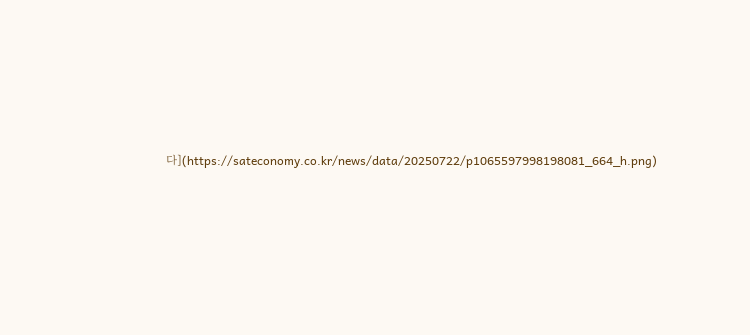다](https://sateconomy.co.kr/news/data/20250722/p1065597998198081_664_h.png)